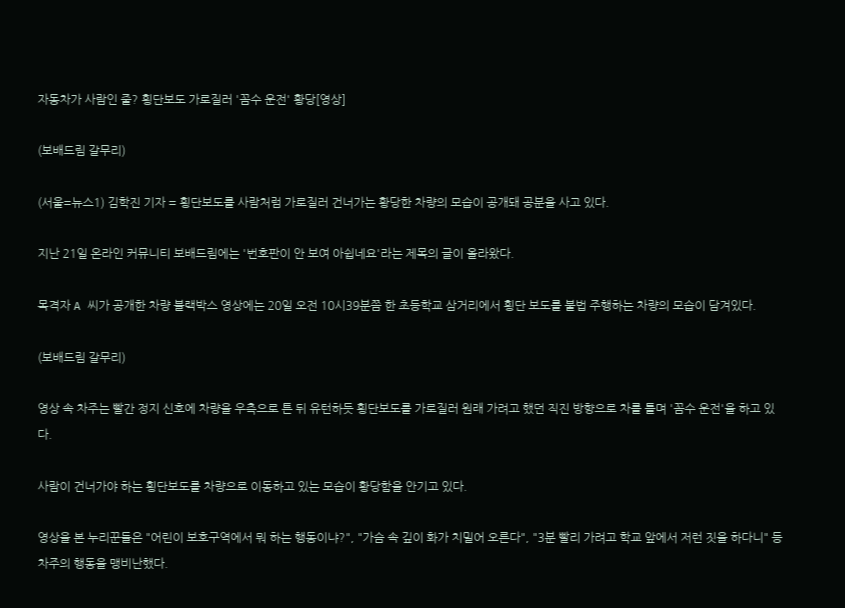자동차가 사람인 줄? 횡단보도 가로질러 '꼼수 운전' 황당[영상]

(보배드림 갈무리)

(서울=뉴스1) 김학진 기자 = 횡단보도를 사람처럼 가로질러 건너가는 황당한 차량의 모습이 공개돼 공분을 사고 있다.

지난 21일 온라인 커뮤니티 보배드림에는 '번호판이 안 보여 아쉽네요'라는 제목의 글이 올라왔다.

목격자 A 씨가 공개한 차량 블랙박스 영상에는 20일 오전 10시39분쯤 한 초등학교 삼거리에서 횡단 보도를 불법 주행하는 차량의 모습이 담겨있다.

(보배드림 갈무리)

영상 속 차주는 빨간 정지 신호에 차량을 우측으로 튼 뒤 유턴하듯 횡단보도를 가로질러 원래 가려고 했던 직진 방향으로 차를 틀며 '꼼수 운전'을 하고 있다.

사람이 건너가야 하는 횡단보도를 차량으로 이동하고 있는 모습이 황당함을 안기고 있다.

영상을 본 누리꾼들은 "어린이 보호구역에서 뭐 하는 행동이냐?", "가슴 속 깊이 화가 치밀어 오른다", "3분 빨리 가려고 학교 앞에서 저런 짓을 하다니" 등 차주의 행동을 맹비난했다.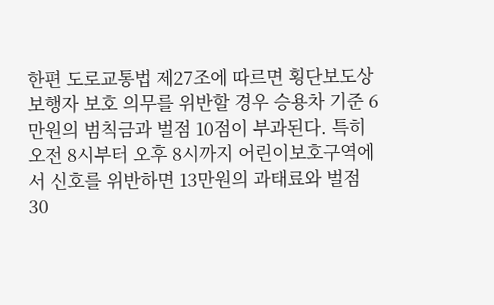한편 도로교통법 제27조에 따르면 횡단보도상 보행자 보호 의무를 위반할 경우 승용차 기준 6만원의 범칙금과 벌점 10점이 부과된다. 특히 오전 8시부터 오후 8시까지 어린이보호구역에서 신호를 위반하면 13만원의 과태료와 벌점 30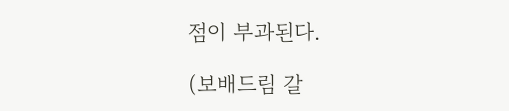점이 부과된다.

(보배드림 갈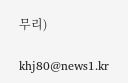무리)

khj80@news1.kr